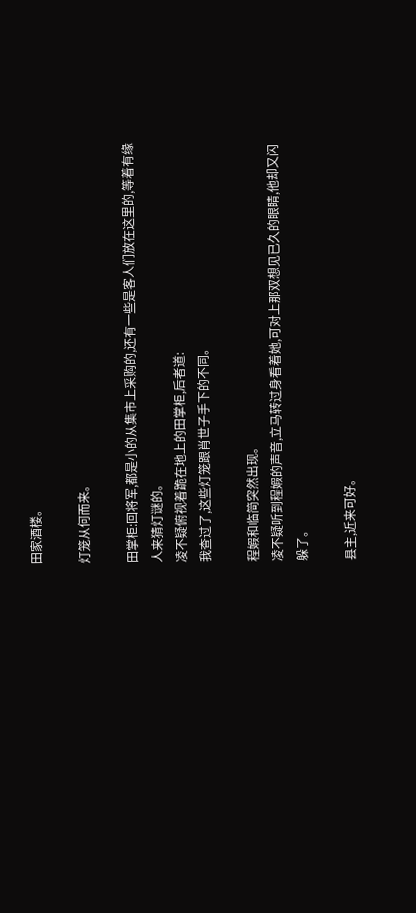田家酒楼。

灯笼从何而来。

田掌柜:回将军,都是小的从集市上采购的,还有一些是客人们放在这里的,等着有缘人来猜灯谜的。
凌不疑俯视着跪在地上的田掌柜,后者道:
我查过了,这些灯笼跟肖世子手下的不同。

程婽和临简突然出现。
凌不疑听到程婽的声音,立马转过身看着她,可对上那双想见已久的眼睛,他却又闪躲了。

县主,近来可好。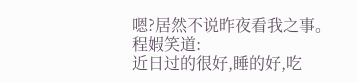嗯?居然不说昨夜看我之事。
程婽笑道:
近日过的很好,睡的好,吃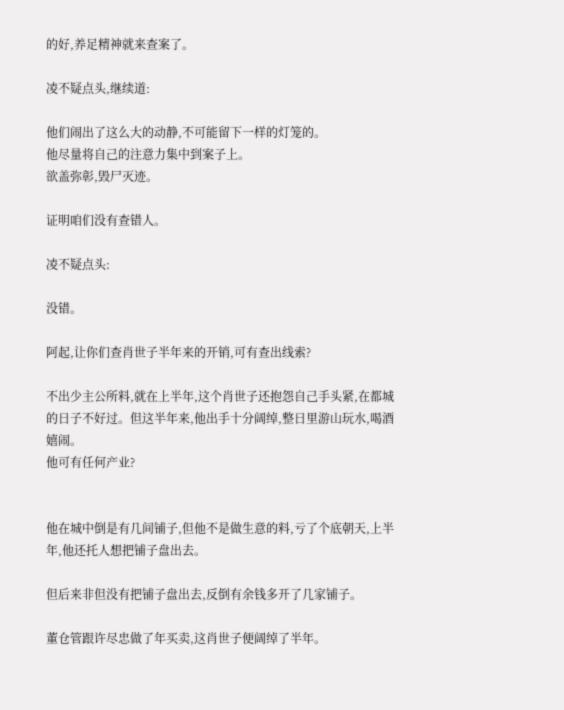的好,养足精神就来查案了。

凌不疑点头,继续道:

他们闹出了这么大的动静,不可能留下一样的灯笼的。
他尽量将自己的注意力集中到案子上。
欲盖弥彰,毁尸灭迹。

证明咱们没有查错人。

凌不疑点头:

没错。

阿起,让你们查肖世子半年来的开销,可有查出线索?

不出少主公所料,就在上半年,这个肖世子还抱怨自己手头紧,在都城的日子不好过。但这半年来,他出手十分阔绰,整日里游山玩水,喝酒嬉闹。
他可有任何产业?


他在城中倒是有几间铺子,但他不是做生意的料,亏了个底朝天,上半年,他还托人想把铺子盘出去。

但后来非但没有把铺子盘出去,反倒有余钱多开了几家铺子。

董仓管跟许尽忠做了年买卖,这肖世子便阔绰了半年。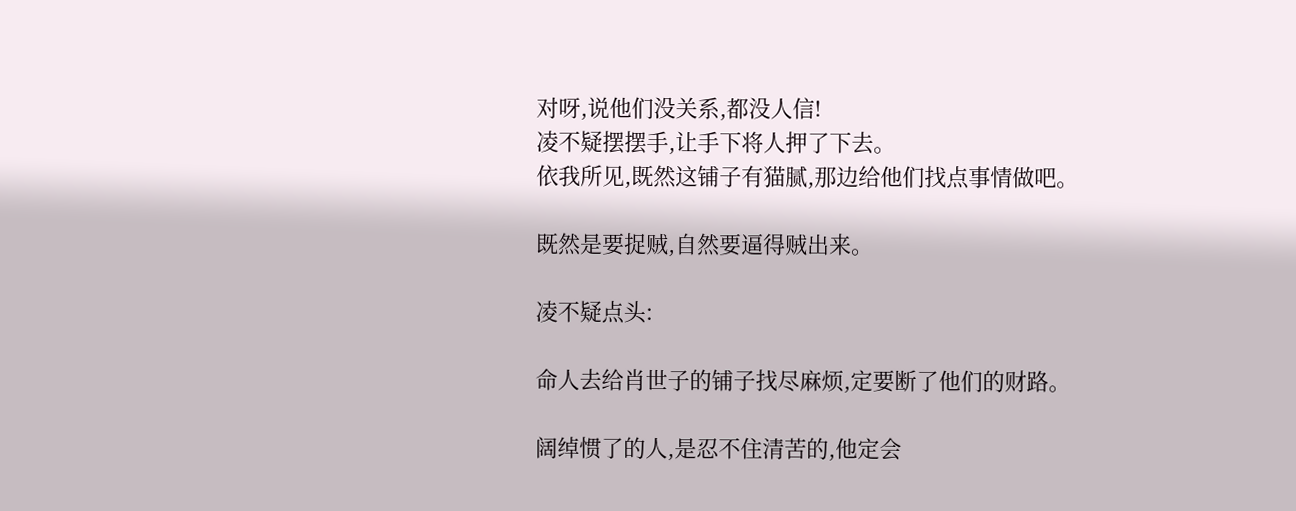对呀,说他们没关系,都没人信!
凌不疑摆摆手,让手下将人押了下去。
依我所见,既然这铺子有猫腻,那边给他们找点事情做吧。

既然是要捉贼,自然要逼得贼出来。

凌不疑点头:

命人去给肖世子的铺子找尽麻烦,定要断了他们的财路。

阔绰惯了的人,是忍不住清苦的,他定会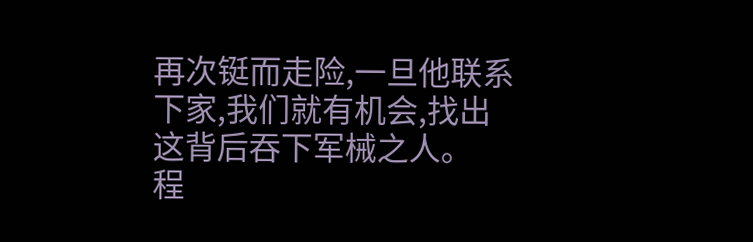再次铤而走险,一旦他联系下家,我们就有机会,找出这背后吞下军械之人。
程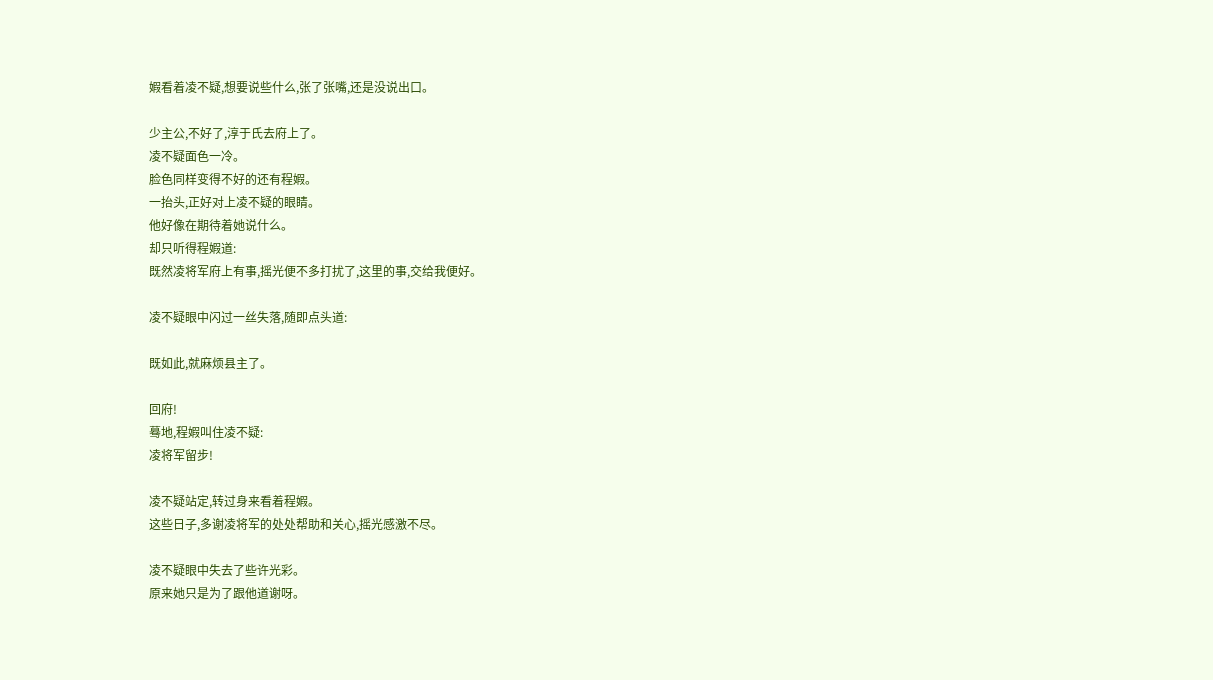婽看着凌不疑,想要说些什么,张了张嘴,还是没说出口。

少主公,不好了,淳于氏去府上了。
凌不疑面色一冷。
脸色同样变得不好的还有程婽。
一抬头,正好对上凌不疑的眼睛。
他好像在期待着她说什么。
却只听得程婽道:
既然凌将军府上有事,摇光便不多打扰了,这里的事,交给我便好。

凌不疑眼中闪过一丝失落,随即点头道:

既如此,就麻烦县主了。

回府!
蓦地,程婽叫住凌不疑:
凌将军留步!

凌不疑站定,转过身来看着程婽。
这些日子,多谢凌将军的处处帮助和关心,摇光感激不尽。

凌不疑眼中失去了些许光彩。
原来她只是为了跟他道谢呀。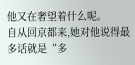他又在奢望着什么呢。
自从回京都来,她对他说得最多话就是“多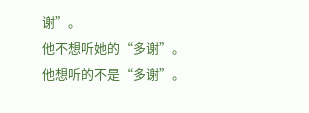谢”。
他不想听她的“多谢”。
他想听的不是“多谢”。